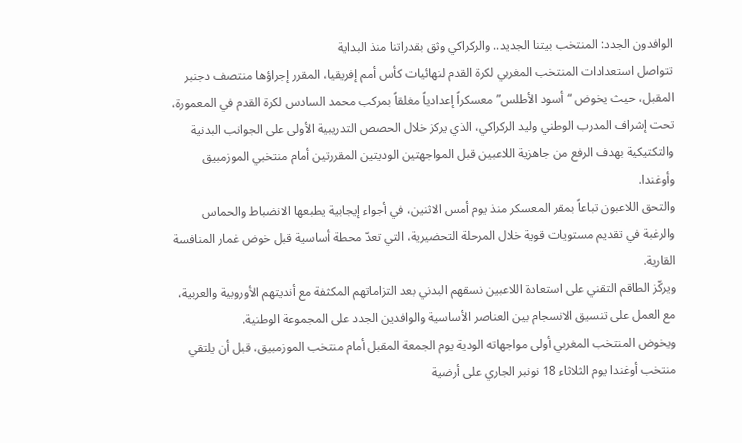الوافدون الجدد: المنتخب بيتنا الجديد.. والركراكي وثق بقدراتنا منذ البداية
تتواصل استعدادات المنتخب المغربي لكرة القدم لنهائيات كأس أمم إفريقيا، المقرر إجراؤها منتصف دجنبر المقبل، حيث يخوض “أسود الأطلس” معسكراً إعدادياً مغلقاً بمركب محمد السادس لكرة القدم في المعمورة، تحت إشراف المدرب الوطني وليد الركراكي، الذي يركز خلال الحصص التدريبية الأولى على الجوانب البدنية والتكتيكية بهدف الرفع من جاهزية اللاعبين قبل المواجهتين الوديتين المقررتين أمام منتخبي الموزمبيق وأوغندا.
والتحق اللاعبون تباعاً بمقر المعسكر منذ يوم أمس الاثنين، في أجواء إيجابية يطبعها الانضباط والحماس والرغبة في تقديم مستويات قوية خلال المرحلة التحضيرية، التي تعدّ محطة أساسية قبل خوض غمار المنافسة القارية.
ويركّز الطاقم التقني على استعادة اللاعبين نسقهم البدني بعد التزاماتهم المكثفة مع أنديتهم الأوروبية والعربية، مع العمل على تنسيق الانسجام بين العناصر الأساسية والوافدين الجدد على المجموعة الوطنية.
ويخوض المنتخب المغربي أولى مواجهاته الودية يوم الجمعة المقبل أمام منتخب الموزمبيق، قبل أن يلتقي منتخب أوغندا يوم الثلاثاء 18 نونبر الجاري على أرضية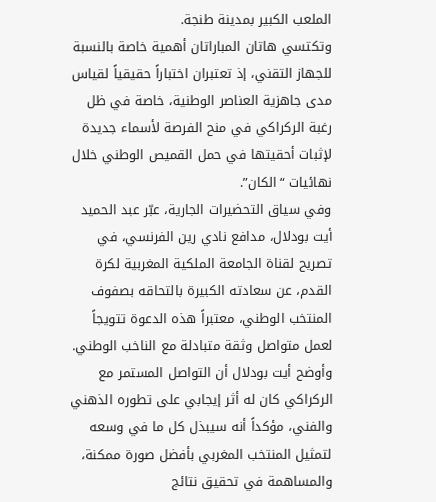الملعب الكبير بمدينة طنجة.
وتكتسي هاتان المباراتان أهمية خاصة بالنسبة للجهاز التقني، إذ تعتبران اختباراً حقيقياً لقياس مدى جاهزية العناصر الوطنية، خاصة في ظل رغبة الركراكي في منح الفرصة لأسماء جديدة لإثبات أحقيتها في حمل القميص الوطني خلال نهائيات “الكان”.
وفي سياق التحضيرات الجارية، عبّر عبد الحميد أيت بودلال، مدافع نادي رين الفرنسي، في تصريح لقناة الجامعة الملكية المغربية لكرة القدم، عن سعادته الكبيرة بالتحاقه بصفوف المنتخب الوطني، معتبراً هذه الدعوة تتويجاً لعمل متواصل وثقة متبادلة مع الناخب الوطني.
وأوضح أيت بودلال أن التواصل المستمر مع الركراكي كان له أثر إيجابي على تطوره الذهني والفني، مؤكداً أنه سيبذل كل ما في وسعه لتمثيل المنتخب المغربي بأفضل صورة ممكنة، والمساهمة في تحقيق نتائج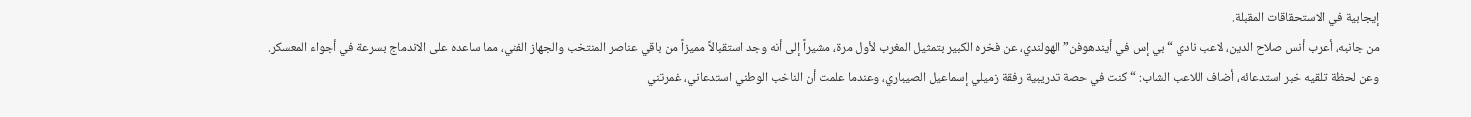إيجابية في الاستحقاقات المقبلة.
من جانبه، أعرب أنس صلاح الدين، لاعب نادي “بي إس في أيندهوفن” الهولندي، عن فخره الكبير بتمثيل المغرب لأول مرة، مشيراً إلى أنه وجد استقبالاً مميزاً من باقي عناصر المنتخب والجهاز الفني، مما ساعده على الاندماج بسرعة في أجواء المعسكر.
وعن لحظة تلقيه خبر استدعائه، أضاف اللاعب الشاب: “كنت في حصة تدريبية رفقة زميلي إسماعيل الصيباري، وعندما علمت أن الناخب الوطني استدعاني، غمرتني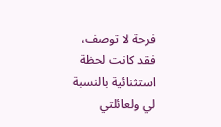فرحة لا توصف، فقد كانت لحظة استثنائية بالنسبة لي ولعائلتي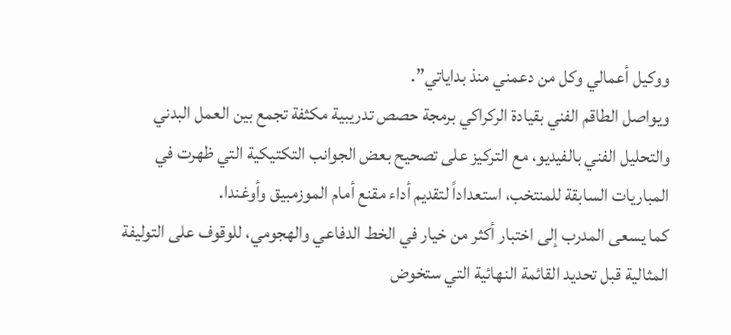ووكيل أعمالي وكل من دعمني منذ بداياتي”.
ويواصل الطاقم الفني بقيادة الركراكي برمجة حصص تدريبية مكثفة تجمع بين العمل البدني والتحليل الفني بالفيديو، مع التركيز على تصحيح بعض الجوانب التكتيكية التي ظهرت في المباريات السابقة للمنتخب، استعداداً لتقديم أداء مقنع أمام الموزمبيق وأوغندا.
كما يسعى المدرب إلى اختبار أكثر من خيار في الخط الدفاعي والهجومي، للوقوف على التوليفة المثالية قبل تحديد القائمة النهائية التي ستخوض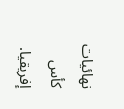نهائيات كأس إفريقيا.